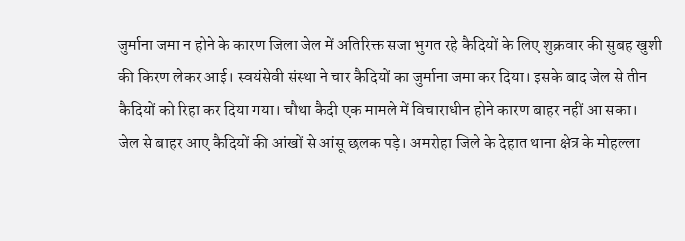जुर्माना जमा न होने के कारण जिला जेल में अतिरिक्त सजा भुगत रहे कैदियों के लिए शुक्रवार की सुबह खुशी की किरण लेकर आई। स्वयंसेवी संस्था ने चार कैदियों का जुर्माना जमा कर दिया। इसके बाद जेल से तीन कैदियों को रिहा कर दिया गया। चौथा कैदी एक मामले में विचाराधीन होने कारण बाहर नहीं आ सका।
जेल से बाहर आए कैदियों की आंखों से आंसू छलक पड़े। अमरोहा जिले के देहात थाना क्षेत्र के मोहल्ला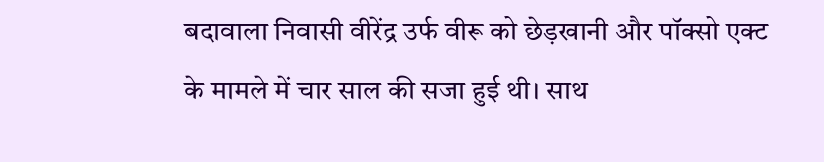बदावाला निवासी वीरेंद्र उर्फ वीरू को छेड़खानी और पॉक्सो एक्ट के मामले में चार साल की सजा हुई थी। साथ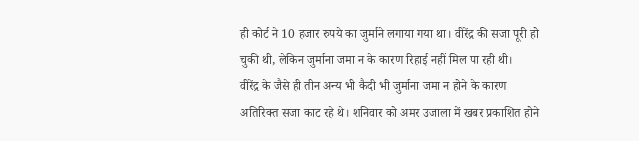ही कोर्ट ने 10 हजार रुपये का जुर्माने लगाया गया था। वीरेंद्र की सजा पूरी हो चुकी थी, लेकिन जुर्माना जमा न के कारण रिहाई नहीं मिल पा रही थी।
वीरेंद्र के जैसे ही तीन अन्य भी कैदी भी जुर्माना जमा न होने के कारण अतिरिक्त सजा काट रहे थे। शनिवार को अमर उजाला में खबर प्रकाशित होने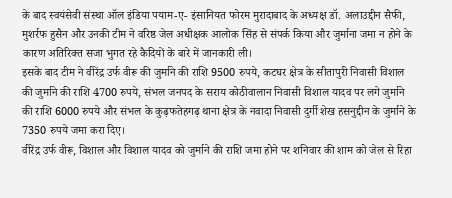के बाद स्वयंसेवी संस्था ऑल इंडिया पयाम-ए- इंसानियत फोरम मुरादाबाद के अध्यक्ष डॉ. अलाउद्दीन सैफी, मुशर्रफ हुसैन और उनकी टीम ने वरिष्ठ जेल अधीक्षक आलोक सिंह से संपर्क किया और जुर्माना जमा न होने के कारण अतिरिक्त सजा भुगत रहे कैदियों के बारे में जानकारी ली।
इसके बाद टीम ने वीरेंद्र उर्फ वीरू की जुर्माने की राशि 9500 रुपये, कटघर क्षेत्र के सीतापुरी निवासी विशाल की जुर्माने की राशि 4700 रुपये, संभल जनपद के सराय कोठीवालान निवासी विशाल यादव पर लगे जुर्माने की राशि 6000 रुपये और संभल के कुढ़फतेहगढ़ थाना क्षेत्र के नवादा निवासी दुर्गी शेख हसनुद्दीन के जुर्माने के 7350 रुपये जमा करा दिए।
वीरेंद्र उर्फ वीरू, विशाल और विशाल यादव को जुर्माने की राशि जमा होने पर शनिवार की शाम को जेल से रिहा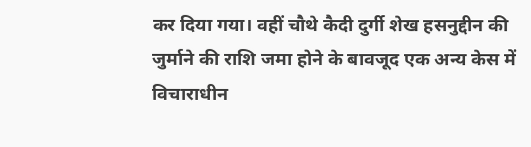कर दिया गया। वहीं चौथे कैदी दुर्गी शेख हसनुद्दीन की जुर्माने की राशि जमा होने के बावजूद एक अन्य केस में विचाराधीन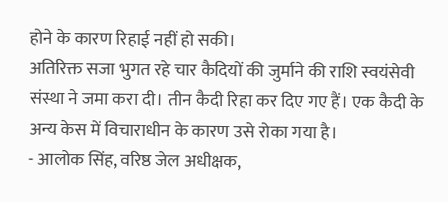होने के कारण रिहाई नहीं हो सकी।
अतिरिक्त सजा भुगत रहे चार कैदियों की जुर्माने की राशि स्वयंसेवी संस्था ने जमा करा दी। तीन कैदी रिहा कर दिए गए हैं। एक कैदी के अन्य केस में विचाराधीन के कारण उसे रोका गया है।
- आलोक सिंह, वरिष्ठ जेल अधीक्षक,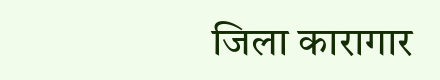जिला कारागार